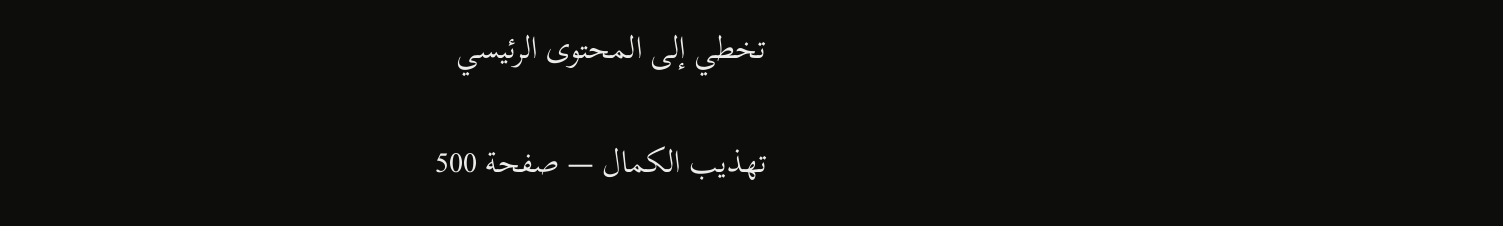تخطي إلى المحتوى الرئيسي

تهذيب الكمال — صفحة 500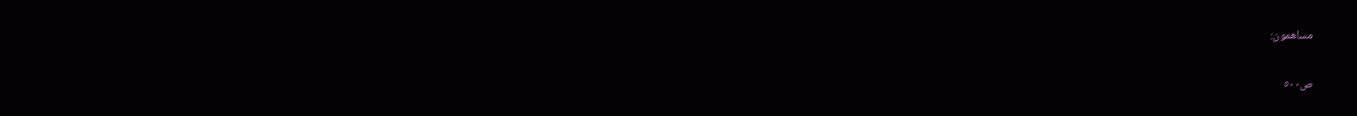مساهمون:

ص٥٠٠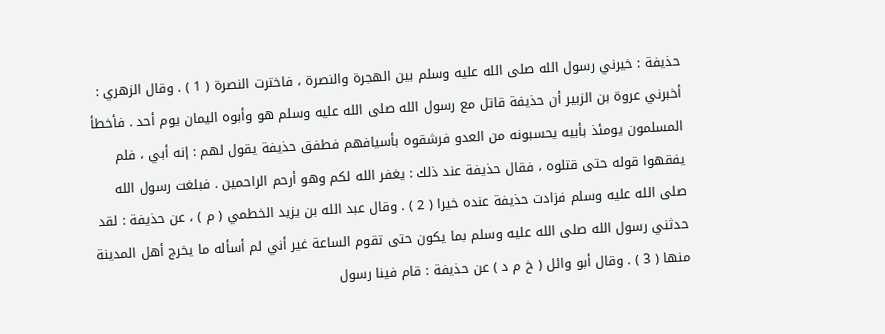حذيفة : خيرني رسول الله صلى الله عليه وسلم بين الهجرة والنصرة ، فاخترت النصرة ( 1 ) . وقال الزهري : أخبرني عروة بن الزبير أن حذيفة قاتل مع رسول الله صلى الله عليه وسلم هو وأبوه اليمان يوم أحد . فأخطأ المسلمون يومئذ بأبيه يحسبونه من العدو فرشقوه بأسيافهم فطفق حذيفة يقول لهم : إنه أبي ، فلم يفقهوا قوله حتى قتلوه ، فقال حذيفة عند ذلك : يغفر الله لكم وهو أرحم الراحمين . فبلغت رسول الله صلى الله عليه وسلم فزادت حذيفة عنده خيرا ( 2 ) . وقال عبد الله بن يزيد الخطمي ( م ) ، عن حذيفة : لقد حدثني رسول الله صلى الله عليه وسلم بما يكون حتى تقوم الساعة غير أني لم أسأله ما يخرج أهل المدينة منها ( 3 ) . وقال أبو وائل ( خ م د ) عن حذيفة : قام فينا رسول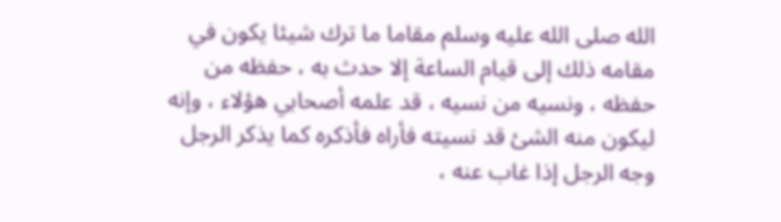الله صلى الله عليه وسلم مقاما ما ترك شيئا يكون في مقامه ذلك إلى قيام الساعة إلا حدث به ، حفظه من حفظه ، ونسيه من نسيه ، قد علمه أصحابي هؤلاء ، وإنه ليكون منه الشئ قد نسيته فأراه فأذكره كما يذكر الرجل وجه الرجل إذا غاب عنه ،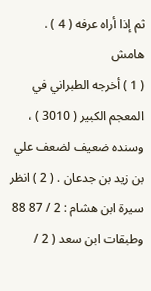ثم إذا أراه عرفه ( 4 ) .
هامش
( 1 ) أخرجه الطبراني في المعجم الكبير ( 3010 ) ، وسنده ضعيف لضعف علي بن زيد بن جدعان . ( 2 ) انظر سيرة ابن هشام : 2 / 87 88 وطبقات ابن سعد ( 2 /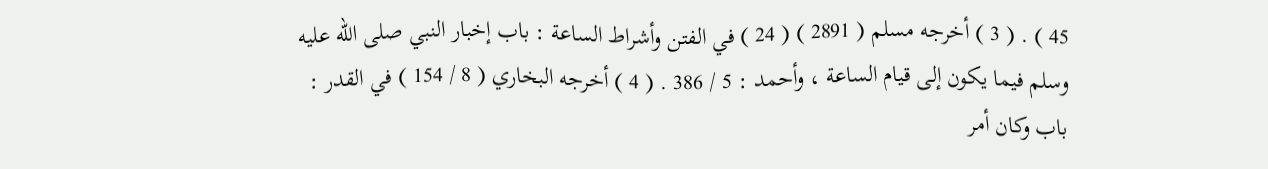45 ) . ( 3 ) أخرجه مسلم ( 2891 ) ( 24 ) في الفتن وأشراط الساعة : باب إخبار النبي صلى الله عليه وسلم فيما يكون إلى قيام الساعة ، وأحمد : 5 / 386 . ( 4 ) أخرجه البخاري ( 8 / 154 ) في القدر : باب وكان أمر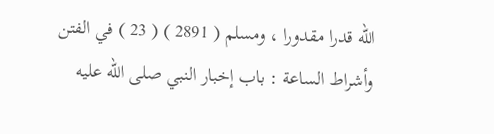الله قدرا مقدورا ، ومسلم ( 2891 ) ( 23 ) في الفتن وأشراط الساعة : باب إخبار النبي صلى الله عليه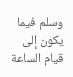وسلم فيما يكون إلى قيام الساعة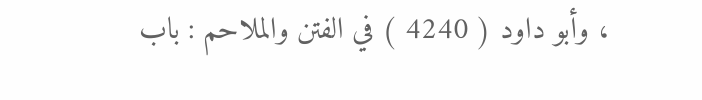، وأبو داود ( 4240 ) في الفتن والملاحم : باب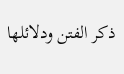ذكر الفتن ودلائلها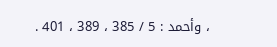، وأحمد : 5 / 385 ، 389 ، 401 .